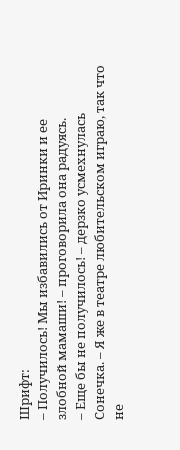Шрифт:
– Получилось! Мы избавились от Иринки и ее злобной мамаши! – проговорила она радуясь.
– Еще бы не получилось! – дерзко усмехнулась Сонечка. – Я же в театре любительском играю, так что не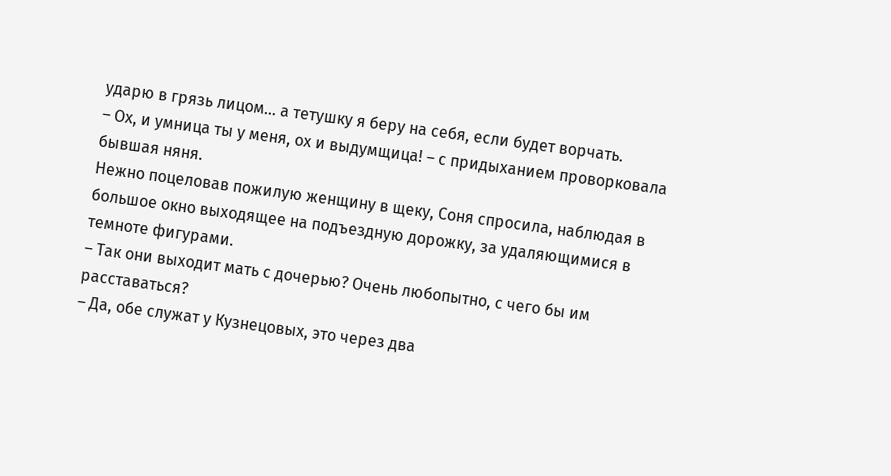ударю в грязь лицом… а тетушку я беру на себя, если будет ворчать.
– Ох, и умница ты у меня, ох и выдумщица! – с придыханием проворковала бывшая няня.
Нежно поцеловав пожилую женщину в щеку, Соня спросила, наблюдая в большое окно выходящее на подъездную дорожку, за удаляющимися в темноте фигурами.
– Так они выходит мать с дочерью? Очень любопытно, с чего бы им расставаться?
– Да, обе служат у Кузнецовых, это через два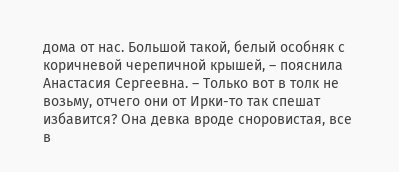дома от нас. Большой такой, белый особняк с коричневой черепичной крышей, – пояснила Анастасия Сергеевна. – Только вот в толк не возьму, отчего они от Ирки-то так спешат избавится? Она девка вроде сноровистая, все в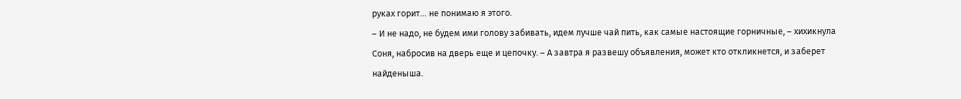руках горит… не понимаю я этого.
– И не надо, не будем ими голову забивать, идем лучше чай пить, как самые настоящие горничные, – хихикнула Соня, набросив на дверь еще и цепочку. – А завтра я развешу объявления, может кто откликнется, и заберет найденыша.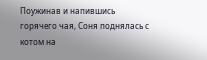Поужинав и напившись горячего чая, Соня поднялась с котом на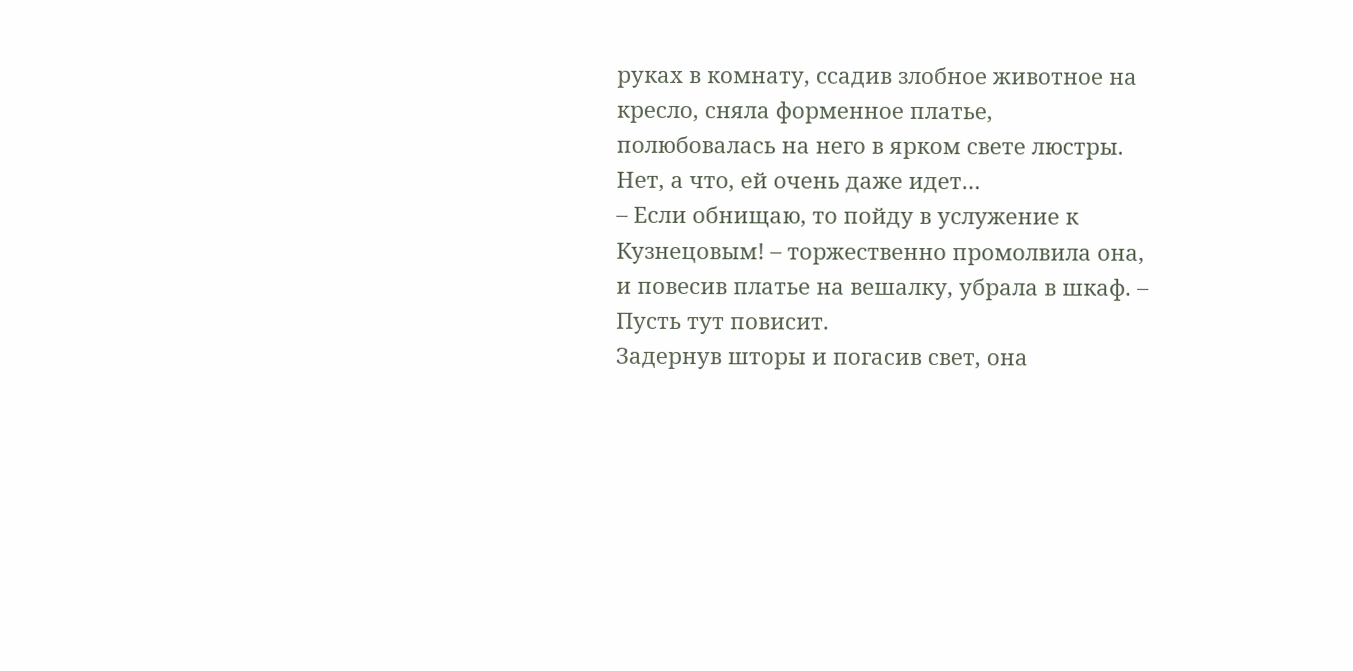руках в комнату, ссадив злобное животное на кресло, сняла форменное платье, полюбовалась на него в ярком свете люстры. Нет, а что, ей очень даже идет…
– Если обнищаю, то пойду в услужение к Кузнецовым! – торжественно промолвила она, и повесив платье на вешалку, убрала в шкаф. – Пусть тут повисит.
Задернув шторы и погасив свет, она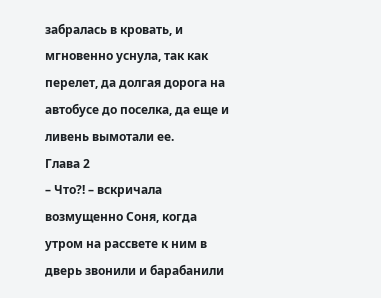забралась в кровать, и мгновенно уснула, так как перелет, да долгая дорога на автобусе до поселка, да еще и ливень вымотали ее.
Глава 2
– Что?! – вскричала возмущенно Соня, когда утром на рассвете к ним в дверь звонили и барабанили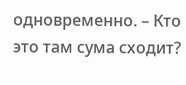одновременно. – Кто это там сума сходит?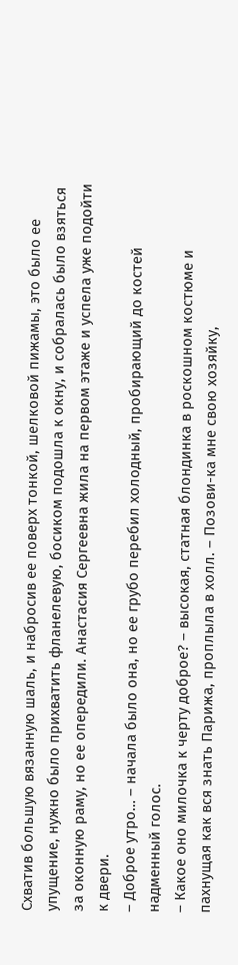Схватив большую вязанную шаль, и набросив ее поверх тонкой, шелковой пижамы, это было ее упущение, нужно было прихватить фланелевую, босиком подошла к окну, и собралась было взяться за оконную раму, но ее опередили. Анастасия Сергеевна жила на первом этаже и успела уже подойти к двери.
– Доброе утро… – начала было она, но ее грубо перебил холодный, пробирающий до костей надменный голос.
– Какое оно милочка к черту доброе? – высокая, статная блондинка в роскошном костюме и пахнущая как вся знать Парижа, проплыла в холл. – Позови-ка мне свою хозяйку,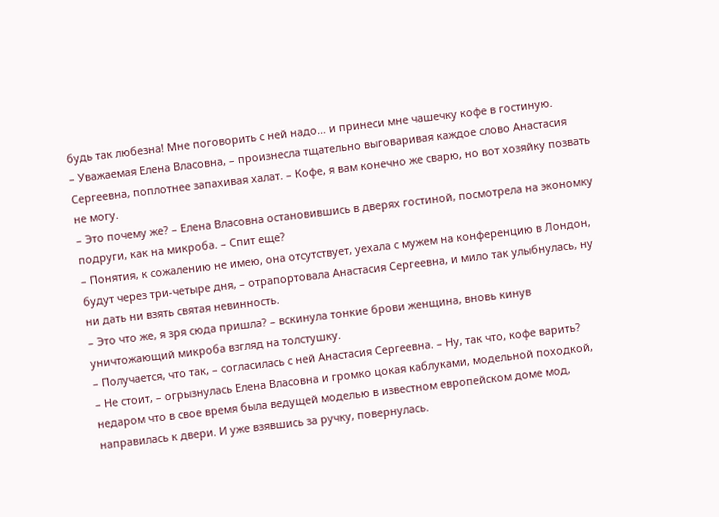будь так любезна! Мне поговорить с ней надо… и принеси мне чашечку кофе в гостиную.
– Уважаемая Елена Власовна, – произнесла тщательно выговаривая каждое слово Анастасия Сергеевна, поплотнее запахивая халат. – Кофе, я вам конечно же сварю, но вот хозяйку позвать не могу.
– Это почему же? – Елена Власовна остановившись в дверях гостиной, посмотрела на экономку подруги, как на микроба. – Спит еще?
– Понятия, к сожалению не имею, она отсутствует, уехала с мужем на конференцию в Лондон, будут через три-четыре дня, – отрапортовала Анастасия Сергеевна, и мило так улыбнулась, ну ни дать ни взять святая невинность.
– Это что же, я зря сюда пришла? – вскинула тонкие брови женщина, вновь кинув уничтожающий микроба взгляд на толстушку.
– Получается, что так, – согласилась с ней Анастасия Сергеевна. – Ну, так что, кофе варить?
– Не стоит, – огрызнулась Елена Власовна и громко цокая каблуками, модельной походкой, недаром что в свое время была ведущей моделью в известном европейском доме мод, направилась к двери. И уже взявшись за ручку, повернулась.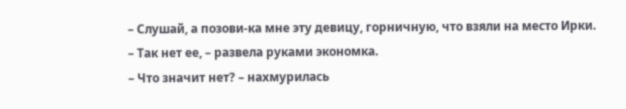– Слушай, а позови-ка мне эту девицу, горничную, что взяли на место Ирки.
– Так нет ее, – развела руками экономка.
– Что значит нет? – нахмурилась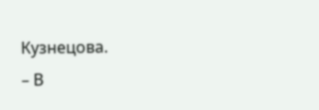Кузнецова.
– В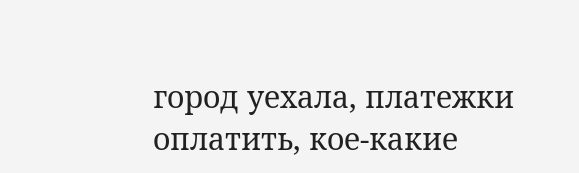город уехала, платежки оплатить, кое-какие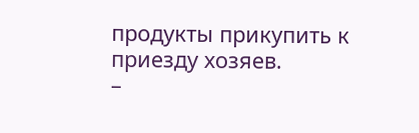продукты прикупить к приезду хозяев.
–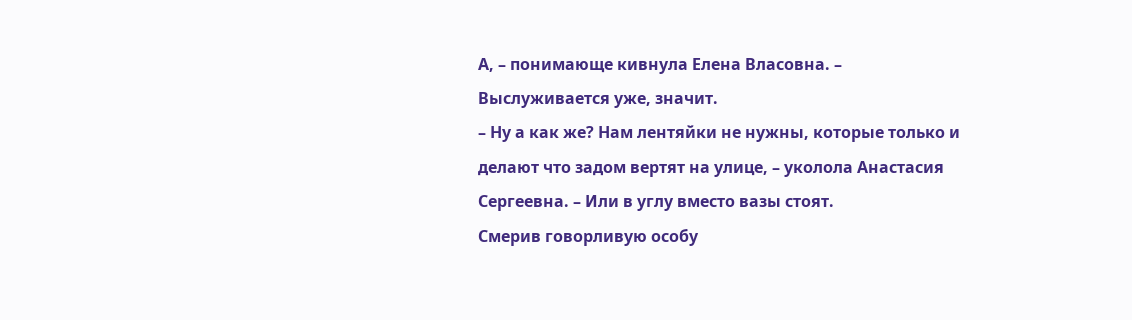А, – понимающе кивнула Елена Власовна. – Выслуживается уже, значит.
– Ну а как же? Нам лентяйки не нужны, которые только и делают что задом вертят на улице, – уколола Анастасия Сергеевна. – Или в углу вместо вазы стоят.
Смерив говорливую особу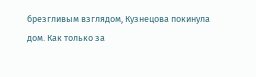брезгливым взглядом, Кузнецова покинула дом. Как только за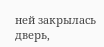ней закрылась дверь,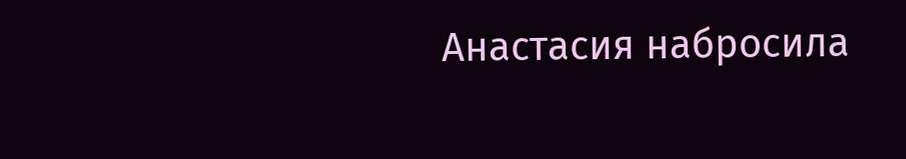Анастасия набросила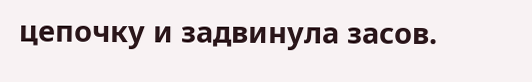цепочку и задвинула засов.